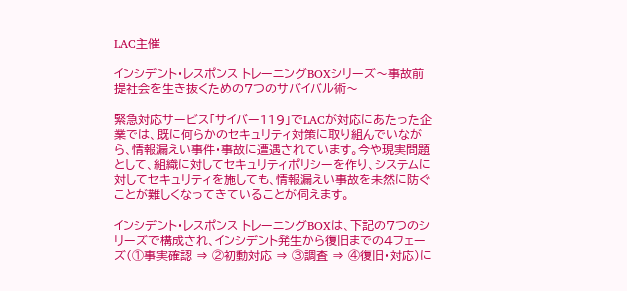LAC主催

インシデント・レスポンス トレーニングBOXシリーズ〜事故前提社会を生き抜くための7つのサバイバル術〜

緊急対応サービス「サイバー119」でLACが対応にあたった企業では、既に何らかのセキュリティ対策に取り組んでいながら、情報漏えい事件・事故に遭遇されています。今や現実問題として、組織に対してセキュリティポリシーを作り、システムに対してセキュリティを施しても、情報漏えい事故を未然に防ぐことが難しくなってきていることが伺えます。

インシデント・レスポンス トレーニングBOXは、下記の7つのシリーズで構成され、インシデント発生から復旧までの4フェーズ(①事実確認 ⇒ ②初動対応 ⇒ ③調査 ⇒ ④復旧・対応)に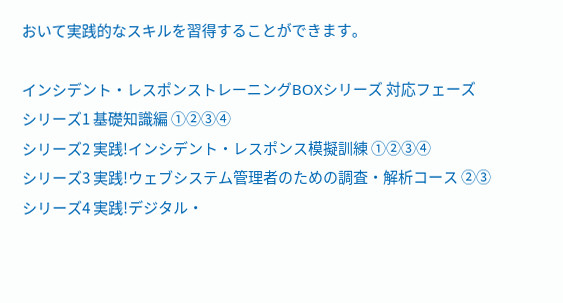おいて実践的なスキルを習得することができます。

インシデント・レスポンストレーニングBOXシリーズ 対応フェーズ
シリーズ1 基礎知識編 ①②③④
シリーズ2 実践!インシデント・レスポンス模擬訓練 ①②③④
シリーズ3 実践!ウェブシステム管理者のための調査・解析コース ②③
シリーズ4 実践!デジタル・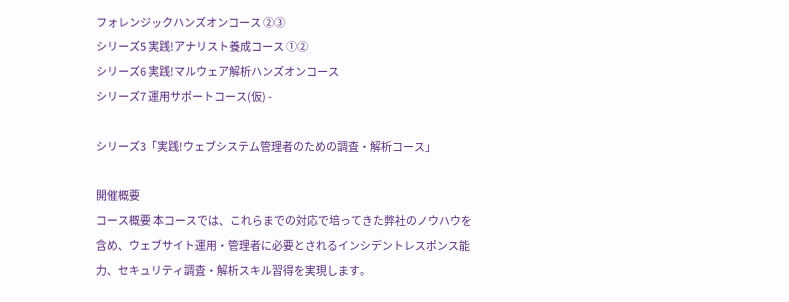フォレンジックハンズオンコース ②③
シリーズ5 実践!アナリスト養成コース ①②
シリーズ6 実践!マルウェア解析ハンズオンコース
シリーズ7 運用サポートコース(仮) -

シリーズ3「実践!ウェブシステム管理者のための調査・解析コース」

開催概要
コース概要 本コースでは、これらまでの対応で培ってきた弊社のノウハウを含め、ウェブサイト運用・管理者に必要とされるインシデントレスポンス能力、セキュリティ調査・解析スキル習得を実現します。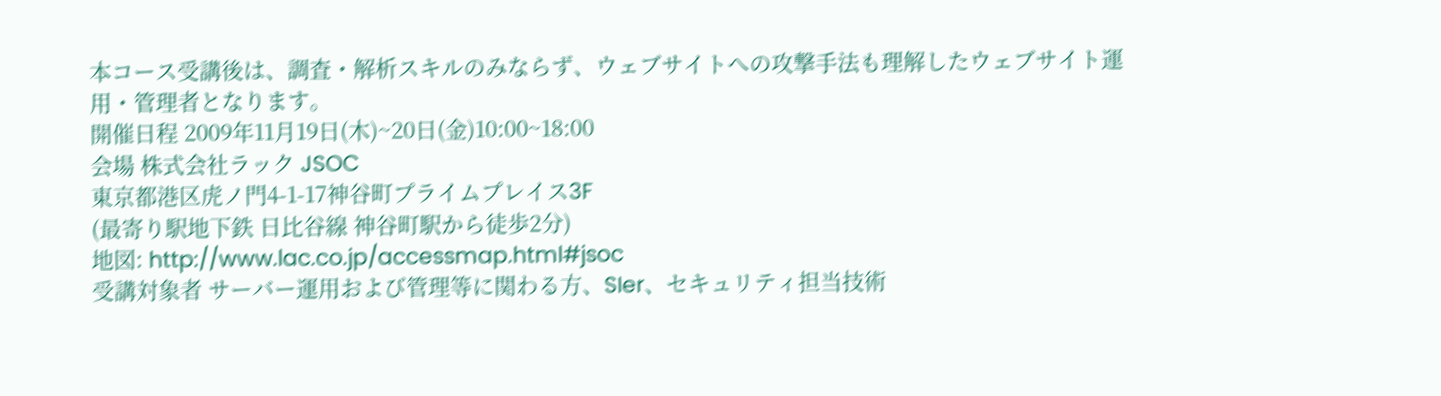本コース受講後は、調査・解析スキルのみならず、ウェブサイトへの攻撃手法も理解したウェブサイト運用・管理者となります。
開催日程 2009年11月19日(木)~20日(金)10:00~18:00
会場 株式会社ラック JSOC
東京都港区虎ノ門4-1-17神谷町プライムプレイス3F
(最寄り駅地下鉄 日比谷線 神谷町駅から徒歩2分)
地図: http://www.lac.co.jp/accessmap.html#jsoc
受講対象者 サーバー運用および管理等に関わる方、SIer、セキュリティ担当技術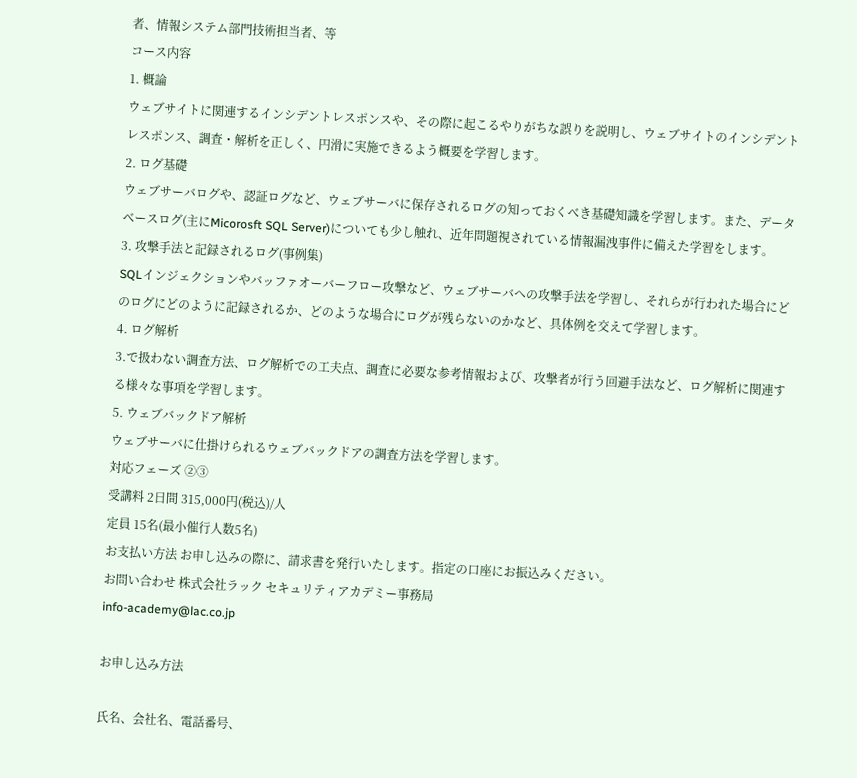者、情報システム部門技術担当者、等
コース内容
1. 概論
ウェブサイトに関連するインシデントレスポンスや、その際に起こるやりがちな誤りを説明し、ウェブサイトのインシデントレスポンス、調査・解析を正しく、円滑に実施できるよう概要を学習します。
2. ログ基礎
ウェブサーバログや、認証ログなど、ウェブサーバに保存されるログの知っておくべき基礎知識を学習します。また、データベースログ(主にMicorosft SQL Server)についても少し触れ、近年問題視されている情報漏洩事件に備えた学習をします。
3. 攻撃手法と記録されるログ(事例集)
SQLインジェクションやバッファオーバーフロー攻撃など、ウェブサーバへの攻撃手法を学習し、それらが行われた場合にどのログにどのように記録されるか、どのような場合にログが残らないのかなど、具体例を交えて学習します。
4. ログ解析
3.で扱わない調査方法、ログ解析での工夫点、調査に必要な参考情報および、攻撃者が行う回避手法など、ログ解析に関連する様々な事項を学習します。
5. ウェブバックドア解析
ウェブサーバに仕掛けられるウェブバックドアの調査方法を学習します。
対応フェーズ ②③
受講料 2日間 315,000円(税込)/人
定員 15名(最小催行人数5名)
お支払い方法 お申し込みの際に、請求書を発行いたします。指定の口座にお振込みください。
お問い合わせ 株式会社ラック セキュリティアカデミー事務局
info-academy@lac.co.jp

お申し込み方法

氏名、会社名、電話番号、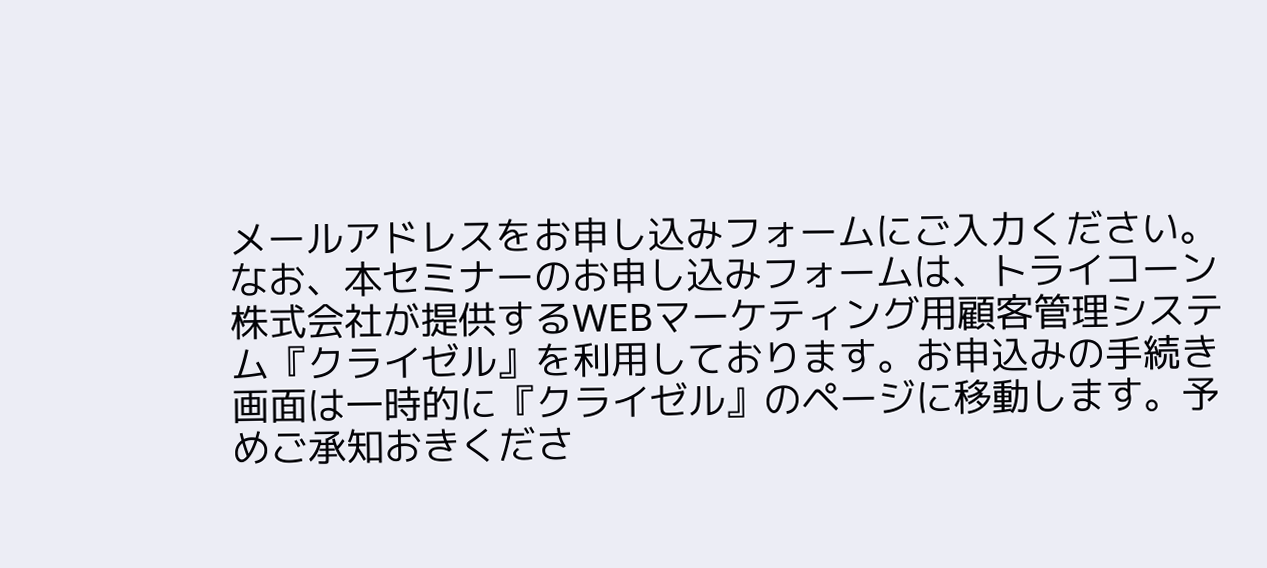メールアドレスをお申し込みフォームにご入力ください。
なお、本セミナーのお申し込みフォームは、トライコーン株式会社が提供するWEBマーケティング用顧客管理システム『クライゼル』を利用しております。お申込みの手続き画面は一時的に『クライゼル』のページに移動します。予めご承知おきくださ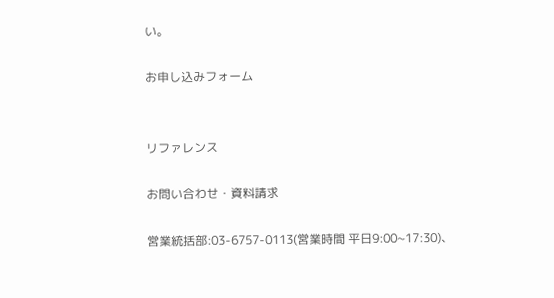い。

お申し込みフォーム


リファレンス

お問い合わせ・資料請求

営業統括部:03-6757-0113(営業時間 平日9:00~17:30)、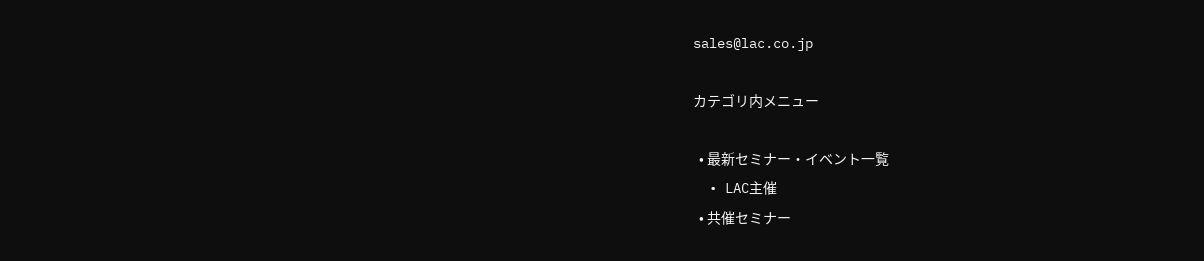sales@lac.co.jp

カテゴリ内メニュー

  • 最新セミナー・イベント一覧
  • LAC主催
  • 共催セミナー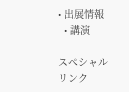• 出展情報
  • 講演

スペシャルリンク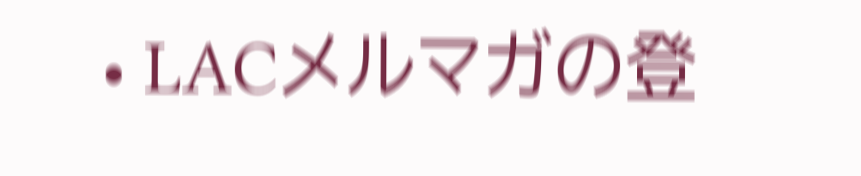• LACメルマガの登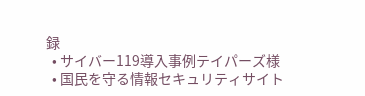録
  • サイバー119導入事例テイパーズ様
  • 国民を守る情報セキュリティサイト